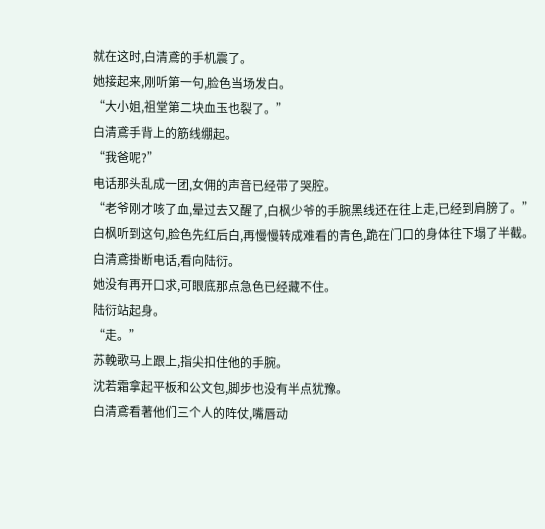就在这时,白清鳶的手机震了。
她接起来,刚听第一句,脸色当场发白。
“大小姐,祖堂第二块血玉也裂了。”
白清鳶手背上的筋线绷起。
“我爸呢?”
电话那头乱成一团,女佣的声音已经带了哭腔。
“老爷刚才咳了血,晕过去又醒了,白枫少爷的手腕黑线还在往上走,已经到肩膀了。”
白枫听到这句,脸色先红后白,再慢慢转成难看的青色,跪在门口的身体往下塌了半截。
白清鳶掛断电话,看向陆衍。
她没有再开口求,可眼底那点急色已经藏不住。
陆衍站起身。
“走。”
苏輓歌马上跟上,指尖扣住他的手腕。
沈若霜拿起平板和公文包,脚步也没有半点犹豫。
白清鳶看著他们三个人的阵仗,嘴唇动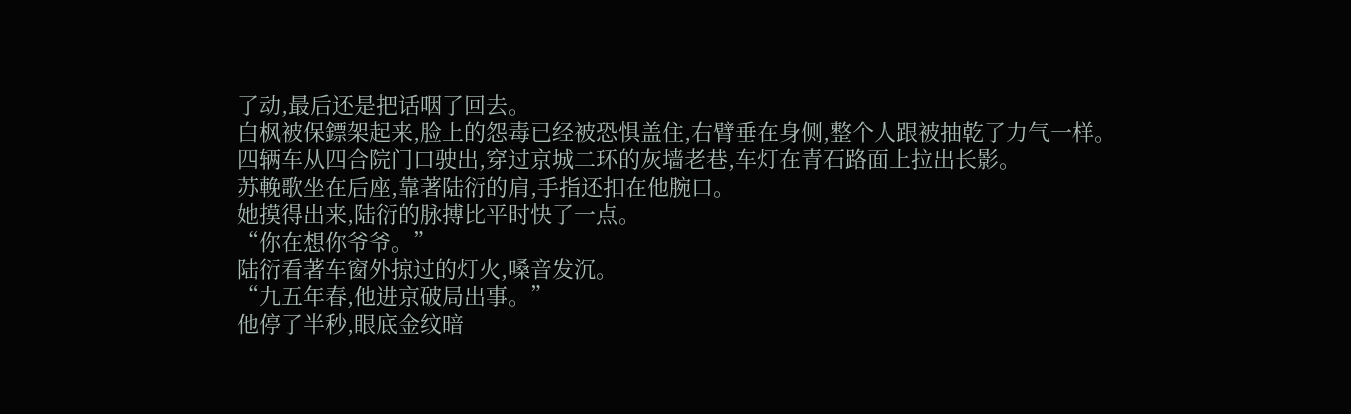了动,最后还是把话咽了回去。
白枫被保鏢架起来,脸上的怨毒已经被恐惧盖住,右臂垂在身侧,整个人跟被抽乾了力气一样。
四辆车从四合院门口驶出,穿过京城二环的灰墙老巷,车灯在青石路面上拉出长影。
苏輓歌坐在后座,靠著陆衍的肩,手指还扣在他腕口。
她摸得出来,陆衍的脉搏比平时快了一点。
“你在想你爷爷。”
陆衍看著车窗外掠过的灯火,嗓音发沉。
“九五年春,他进京破局出事。”
他停了半秒,眼底金纹暗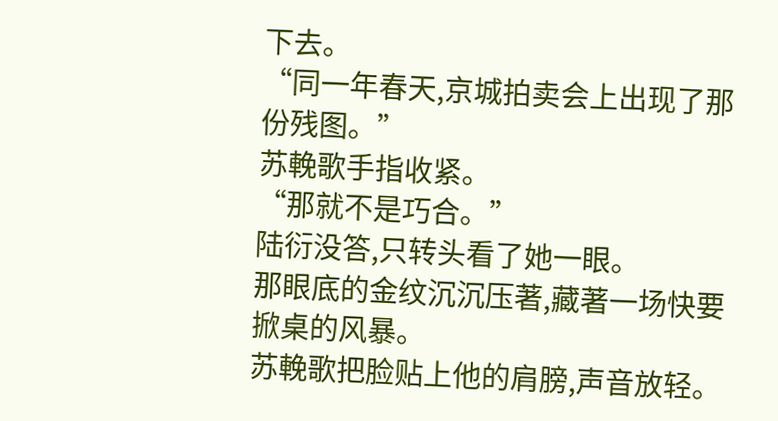下去。
“同一年春天,京城拍卖会上出现了那份残图。”
苏輓歌手指收紧。
“那就不是巧合。”
陆衍没答,只转头看了她一眼。
那眼底的金纹沉沉压著,藏著一场快要掀桌的风暴。
苏輓歌把脸贴上他的肩膀,声音放轻。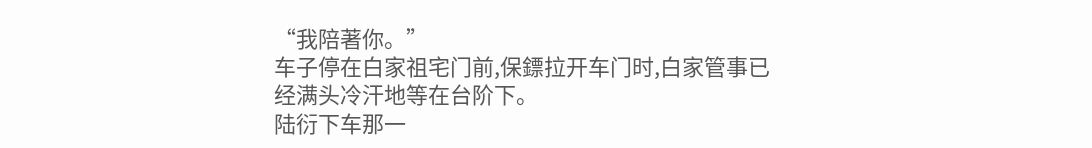“我陪著你。”
车子停在白家祖宅门前,保鏢拉开车门时,白家管事已经满头冷汗地等在台阶下。
陆衍下车那一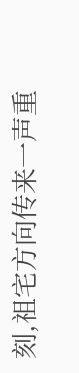刻,祖宅方向传来一声重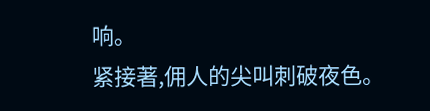响。
紧接著,佣人的尖叫刺破夜色。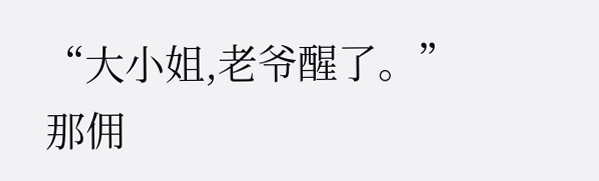“大小姐,老爷醒了。”
那佣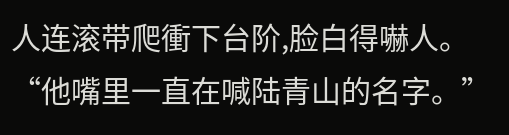人连滚带爬衝下台阶,脸白得嚇人。
“他嘴里一直在喊陆青山的名字。”